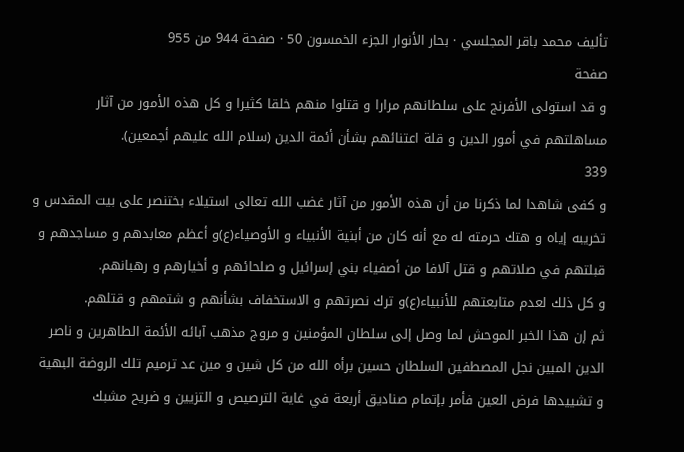تأليف محمد باقر المجلسي · بحار الأنوار الجزء الخمسون 50 · صفحة 944 من 955
صفحة
و قد استولى الأفرنج على سلطانهم مرارا و قتلوا منهم خلقا كثيرا و كل هذه الأمور من آثار مساهلتهم في أمور الدين و قلة اعتنائهم بشأن أئمة الدين (سلام الله عليهم أجمعين).
339
و كفى شاهدا لما ذكرنا من أن هذه الأمور من آثار غضب الله تعالى استيلاء بختنصر على بيت المقدس و تخريبه إياه و هتك حرمته له مع أنه كان من أبنية الأنبياء و الأوصياء(ع)و أعظم معابدهم و مساجدهم و قبلتهم في صلاتهم و قتل آلافا من أصفياء بني إسرائيل و صلحائهم و أخيارهم و رهبانهم.
و كل ذلك لعدم متابعتهم للأنبياء(ع)و ترك نصرتهم و الاستخفاف بشأنهم و شتمهم و قتلهم.
ثم إن هذا الخبر الموحش لما وصل إلى سلطان المؤمنين و مروج مذهب آبائه الأئمة الطاهرين و ناصر الدين المبين نجل المصطفين السلطان حسين برأه الله من كل شين و مين عد ترميم تلك الروضة البهية و تشييدها فرض العين فأمر بإتمام صناديق أربعة في غاية الترصيص و التزيين و ضريح مشبك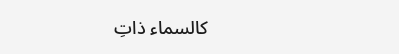كالسماء ذاتِ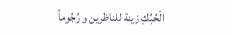الْحُبُكِ زينة للناظرين و رُجُوماً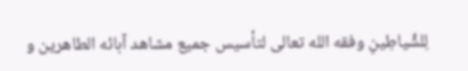لِلشَّياطِينِ وفقه الله تعالى لتأسيس جميع مشاهد آبائه الطاهرين و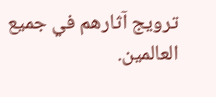ترويج آثارهم في جميع العالمين.